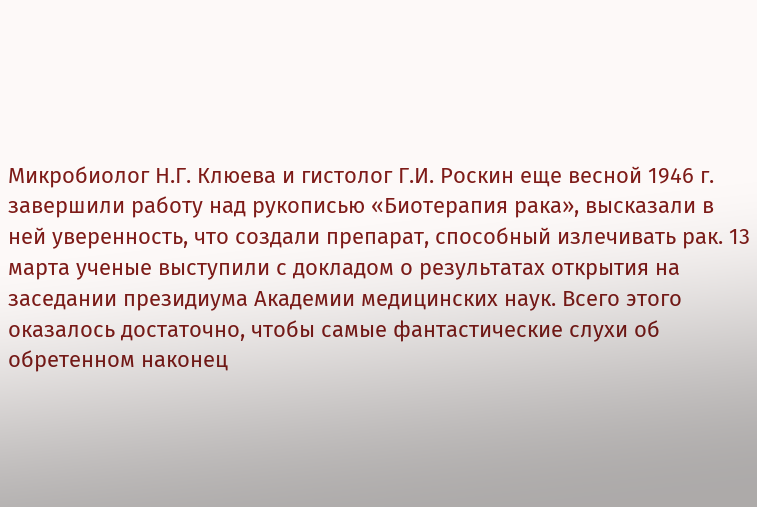Микробиолог Н.Г. Клюева и гистолог Г.И. Роскин еще весной 1946 г. завершили работу над рукописью «Биотерапия рака», высказали в ней уверенность, что создали препарат, способный излечивать рак. 13 марта ученые выступили с докладом о результатах открытия на заседании президиума Академии медицинских наук. Всего этого оказалось достаточно, чтобы самые фантастические слухи об обретенном наконец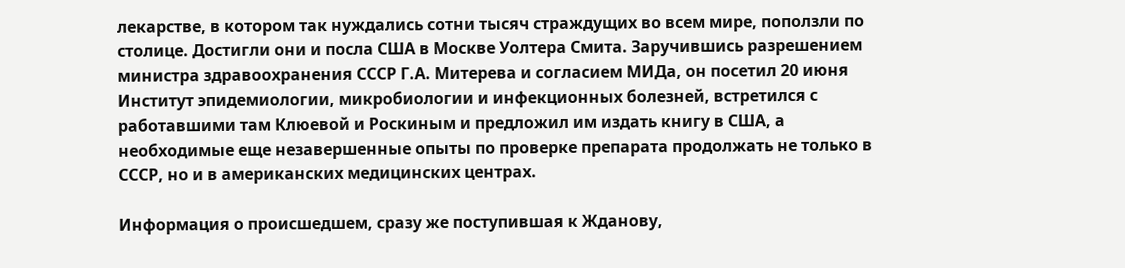лекарстве, в котором так нуждались сотни тысяч страждущих во всем мире, поползли по столице. Достигли они и посла США в Москве Уолтера Смита. Заручившись разрешением министра здравоохранения СССР Г.А. Митерева и согласием МИДа, он посетил 20 июня Институт эпидемиологии, микробиологии и инфекционных болезней, встретился с работавшими там Клюевой и Роскиным и предложил им издать книгу в США, а необходимые еще незавершенные опыты по проверке препарата продолжать не только в СССР, но и в американских медицинских центрах.

Информация о происшедшем, сразу же поступившая к Жданову,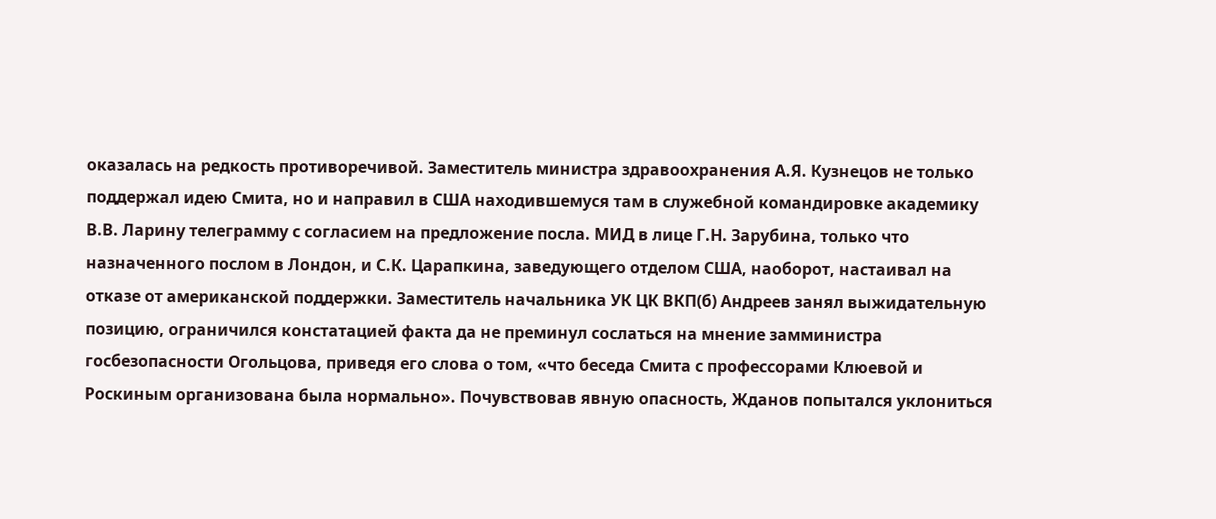оказалась на редкость противоречивой. Заместитель министра здравоохранения А.Я. Кузнецов не только поддержал идею Смита, но и направил в США находившемуся там в служебной командировке академику В.В. Ларину телеграмму с согласием на предложение посла. МИД в лице Г.Н. Зарубина, только что назначенного послом в Лондон, и С.К. Царапкина, заведующего отделом США, наоборот, настаивал на отказе от американской поддержки. Заместитель начальника УК ЦК ВКП(б) Андреев занял выжидательную позицию, ограничился констатацией факта да не преминул сослаться на мнение замминистра госбезопасности Огольцова, приведя его слова о том, «что беседа Смита с профессорами Клюевой и Роскиным организована была нормально». Почувствовав явную опасность, Жданов попытался уклониться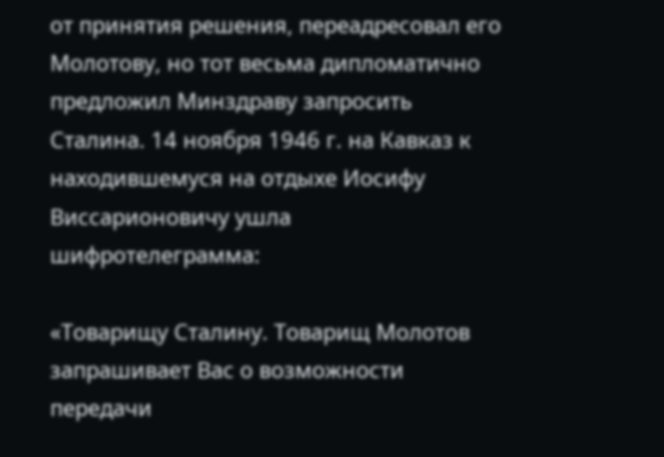от принятия решения, переадресовал его Молотову, но тот весьма дипломатично предложил Минздраву запросить Сталина. 14 ноября 1946 г. на Кавказ к находившемуся на отдыхе Иосифу Виссарионовичу ушла шифротелеграмма:

«Товарищу Сталину. Товарищ Молотов запрашивает Вас о возможности передачи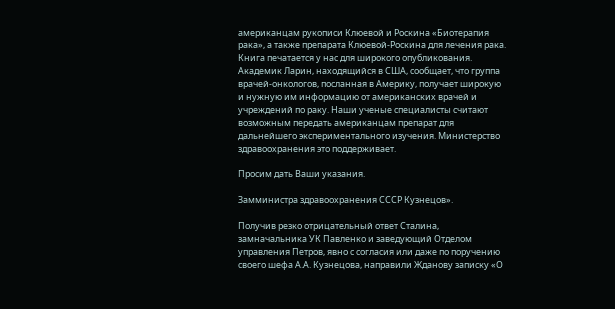американцам рукописи Клюевой и Роскина «Биотерапия рака», а также препарата Клюевой-Роскина для лечения рака. Книга печатается у нас для широкого опубликования. Академик Ларин, находящийся в США, сообщает, что группа врачей-онкологов, посланная в Америку, получает широкую и нужную им информацию от американских врачей и учреждений по раку. Наши ученые специалисты считают возможным передать американцам препарат для дальнейшего экспериментального изучения. Министерство здравоохранения это поддерживает.

Просим дать Ваши указания.

Замминистра здравоохранения СССР Кузнецов».

Получив резко отрицательный ответ Сталина, замначальника УК Павленко и заведующий Отделом управления Петров, явно с согласия или даже по поручению своего шефа А.А. Кузнецова, направили Жданову записку «О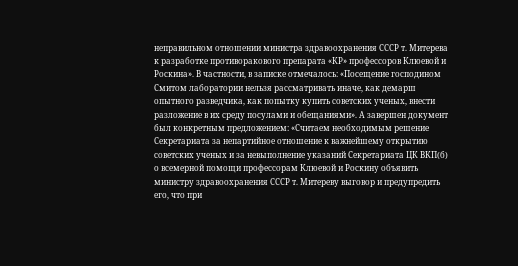неправильном отношении министра здравоохранения СССР т. Митерева к разработке противоракового препарата «КР» профессоров Клюевой и Роскина». В частности, в записке отмечалось: «Посещение господином Смитом лаборатории нельзя рассматривать иначе, как демарш опытного разведчика, как попытку купить советских ученых, внести разложение в их среду посулами и обещаниями». А завершен документ был конкретным предложением: «Считаем необходимым решение Секретариата за непартийное отношение к важнейшему открытию советских ученых и за невыполнение указаний Секретариата ЦК ВКП(б) о всемерной помощи профессорам Клюевой и Роскину объявить министру здравоохранения СССР т. Митереву выговор и предупредить его, что при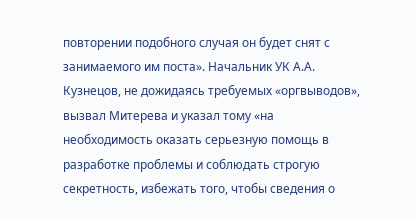повторении подобного случая он будет снят с занимаемого им поста». Начальник УК А.А. Кузнецов, не дожидаясь требуемых «оргвыводов», вызвал Митерева и указал тому «на необходимость оказать серьезную помощь в разработке проблемы и соблюдать строгую секретность, избежать того, чтобы сведения о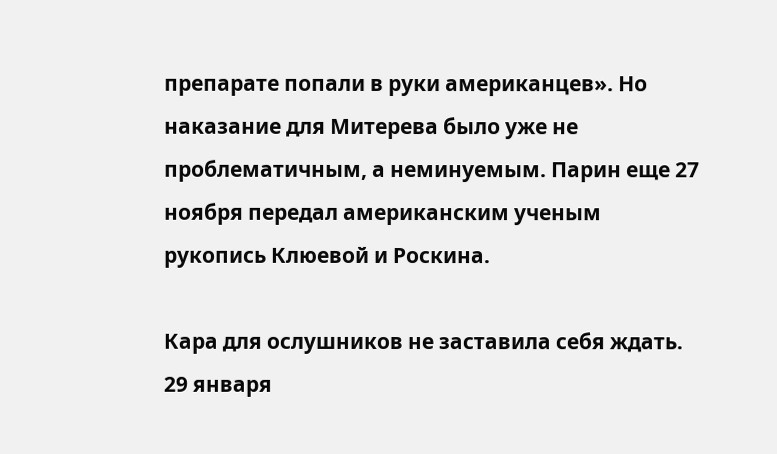препарате попали в руки американцев». Но наказание для Митерева было уже не проблематичным, а неминуемым. Парин еще 27 ноября передал американским ученым рукопись Клюевой и Роскина.

Кара для ослушников не заставила себя ждать. 29 января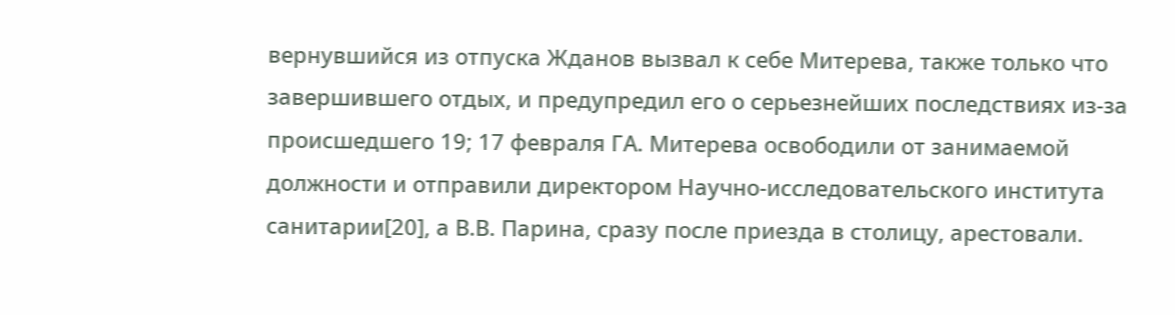вернувшийся из отпуска Жданов вызвал к себе Митерева, также только что завершившего отдых, и предупредил его о серьезнейших последствиях из-за происшедшего 19; 17 февраля ГА. Митерева освободили от занимаемой должности и отправили директором Научно-исследовательского института санитарии[20], а В.В. Парина, сразу после приезда в столицу, арестовали.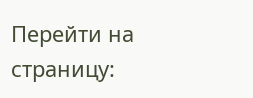Перейти на страницу: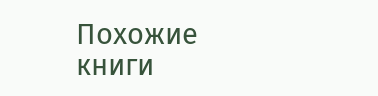Похожие книги